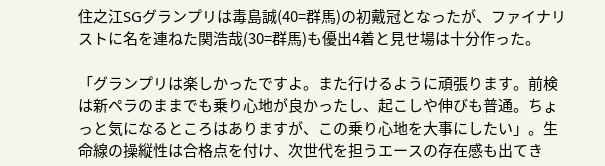住之江SGグランプリは毒島誠(40=群馬)の初戴冠となったが、ファイナリストに名を連ねた関浩哉(30=群馬)も優出4着と見せ場は十分作った。

「グランプリは楽しかったですよ。また行けるように頑張ります。前検は新ペラのままでも乗り心地が良かったし、起こしや伸びも普通。ちょっと気になるところはありますが、この乗り心地を大事にしたい」。生命線の操縦性は合格点を付け、次世代を担うエースの存在感も出てき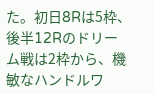た。初日8Rは5枠、後半12Rのドリーム戦は2枠から、機敏なハンドルワ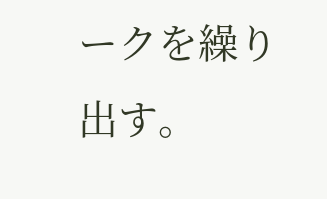ークを繰り出す。